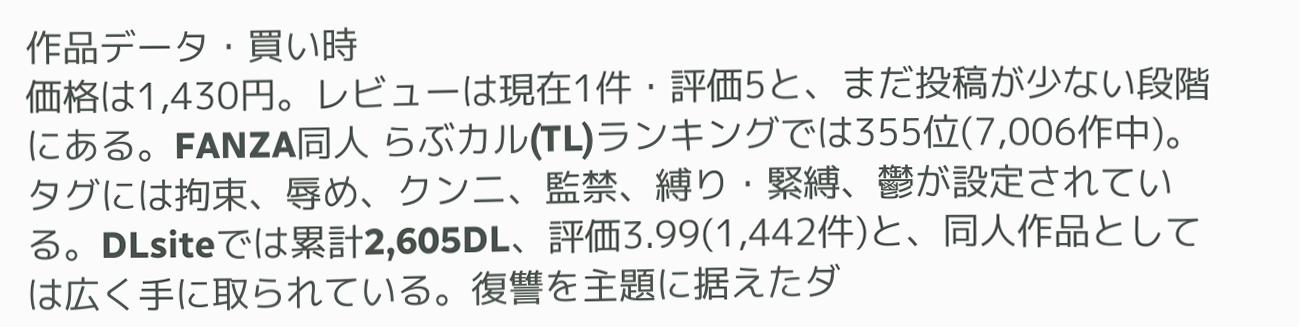作品データ・買い時
価格は1,430円。レビューは現在1件・評価5と、まだ投稿が少ない段階にある。FANZA同人 らぶカル(TL)ランキングでは355位(7,006作中)。タグには拘束、辱め、クンニ、監禁、縛り・緊縛、鬱が設定されている。DLsiteでは累計2,605DL、評価3.99(1,442件)と、同人作品としては広く手に取られている。復讐を主題に据えたダ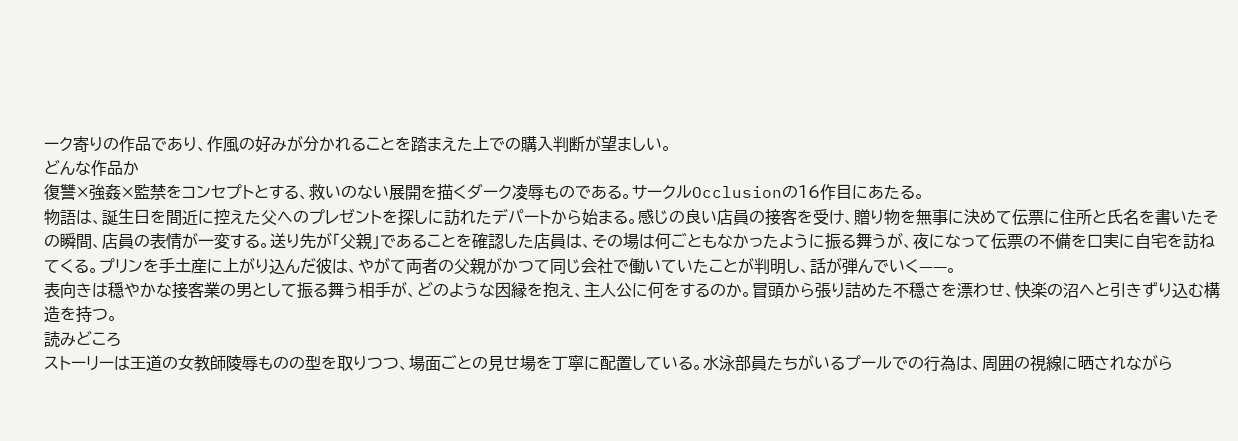ーク寄りの作品であり、作風の好みが分かれることを踏まえた上での購入判断が望ましい。
どんな作品か
復讐×強姦×監禁をコンセプトとする、救いのない展開を描くダーク凌辱ものである。サークルOcclusionの16作目にあたる。
物語は、誕生日を間近に控えた父へのプレゼントを探しに訪れたデパートから始まる。感じの良い店員の接客を受け、贈り物を無事に決めて伝票に住所と氏名を書いたその瞬間、店員の表情が一変する。送り先が「父親」であることを確認した店員は、その場は何ごともなかったように振る舞うが、夜になって伝票の不備を口実に自宅を訪ねてくる。プリンを手土産に上がり込んだ彼は、やがて両者の父親がかつて同じ会社で働いていたことが判明し、話が弾んでいく——。
表向きは穏やかな接客業の男として振る舞う相手が、どのような因縁を抱え、主人公に何をするのか。冒頭から張り詰めた不穏さを漂わせ、快楽の沼へと引きずり込む構造を持つ。
読みどころ
ストーリーは王道の女教師陵辱ものの型を取りつつ、場面ごとの見せ場を丁寧に配置している。水泳部員たちがいるプールでの行為は、周囲の視線に晒されながら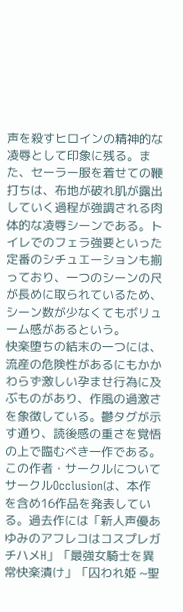声を殺すヒロインの精神的な凌辱として印象に残る。また、セーラー服を着せての鞭打ちは、布地が破れ肌が露出していく過程が強調される肉体的な凌辱シーンである。トイレでのフェラ強要といった定番のシチュエーションも揃っており、一つのシーンの尺が長めに取られているため、シーン数が少なくてもボリューム感があるという。
快楽堕ちの結末の一つには、流産の危険性があるにもかかわらず激しい孕ませ行為に及ぶものがあり、作風の過激さを象徴している。鬱タグが示す通り、読後感の重さを覚悟の上で臨むべき一作である。
この作者・サークルについて
サークルOcclusionは、本作を含め16作品を発表している。過去作には「新人声優あゆみのアフレコはコスプレガチハメH」「最強女騎士を異常快楽漬け」「囚われ姫 ~聖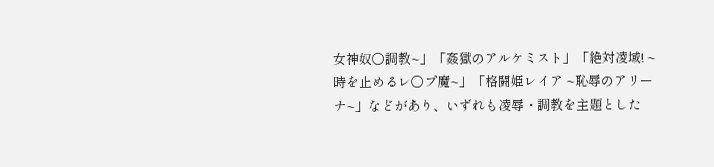女神奴○調教~」「姦獄のアルケミスト」「絶対凌域! ~時を止めるレ○プ魔~」「格闘姫レイア ~恥辱のアリーナ~」などがあり、いずれも凌辱・調教を主題とした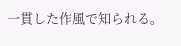一貫した作風で知られる。